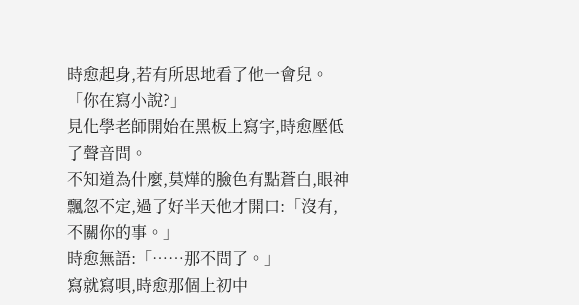時愈起身,若有所思地看了他一會兒。
「你在寫小說?」
見化學老師開始在黑板上寫字,時愈壓低了聲音問。
不知道為什麼,莫燁的臉色有點蒼白,眼神飄忽不定,過了好半天他才開口:「沒有,不關你的事。」
時愈無語:「……那不問了。」
寫就寫唄,時愈那個上初中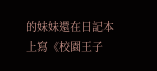的妹妹還在日記本上寫《校園王子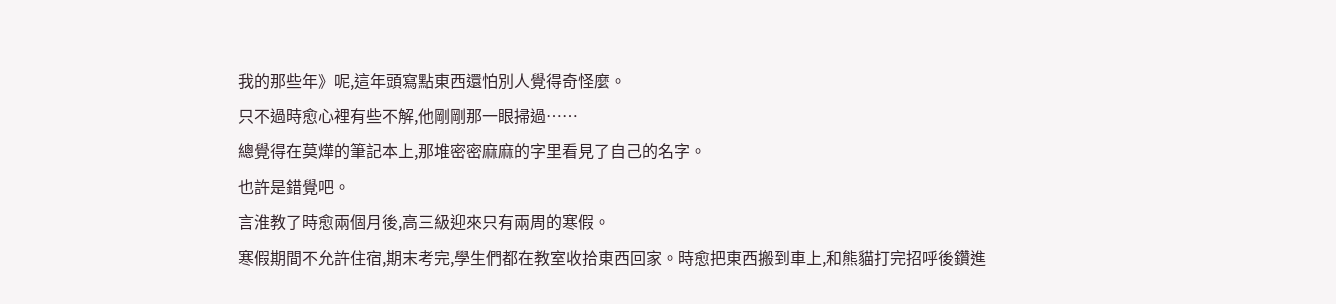我的那些年》呢,這年頭寫點東西還怕別人覺得奇怪麼。
只不過時愈心裡有些不解,他剛剛那一眼掃過……
總覺得在莫燁的筆記本上,那堆密密麻麻的字里看見了自己的名字。
也許是錯覺吧。
言淮教了時愈兩個月後,高三級迎來只有兩周的寒假。
寒假期間不允許住宿,期末考完,學生們都在教室收拾東西回家。時愈把東西搬到車上,和熊貓打完招呼後鑽進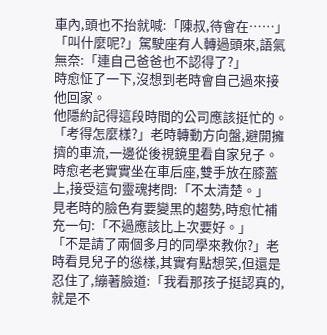車內,頭也不抬就喊:「陳叔,待會在……」
「叫什麼呢?」駕駛座有人轉過頭來,語氣無奈:「連自己爸爸也不認得了?」
時愈怔了一下,沒想到老時會自己過來接他回家。
他隱約記得這段時間的公司應該挺忙的。
「考得怎麼樣?」老時轉動方向盤,避開擁擠的車流,一邊從後視鏡里看自家兒子。
時愈老老實實坐在車后座,雙手放在膝蓋上,接受這句靈魂拷問:「不太清楚。」
見老時的臉色有要變黑的趨勢,時愈忙補充一句:「不過應該比上次要好。」
「不是請了兩個多月的同學來教你?」老時看見兒子的慫樣,其實有點想笑,但還是忍住了,繃著臉道:「我看那孩子挺認真的,就是不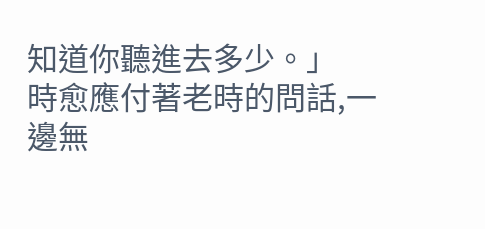知道你聽進去多少。」
時愈應付著老時的問話,一邊無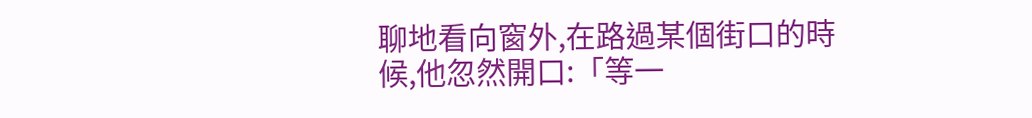聊地看向窗外,在路過某個街口的時候,他忽然開口:「等一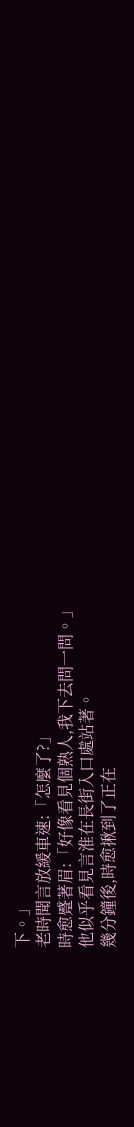下。」
老時聞言放緩車速:「怎麼了?」
時愈蹙著眉:「好像看見個熟人,我下去問一問。」
他似乎看見言淮在長街入口處站著。
幾分鐘後,時愈揪到了正在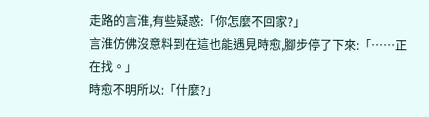走路的言淮,有些疑惑:「你怎麼不回家?」
言淮仿佛沒意料到在這也能遇見時愈,腳步停了下來:「……正在找。」
時愈不明所以:「什麼?」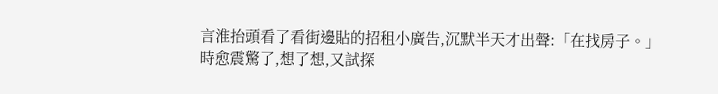言淮抬頭看了看街邊貼的招租小廣告,沉默半天才出聲:「在找房子。」
時愈震驚了,想了想,又試探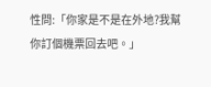性問:「你家是不是在外地?我幫你訂個機票回去吧。」